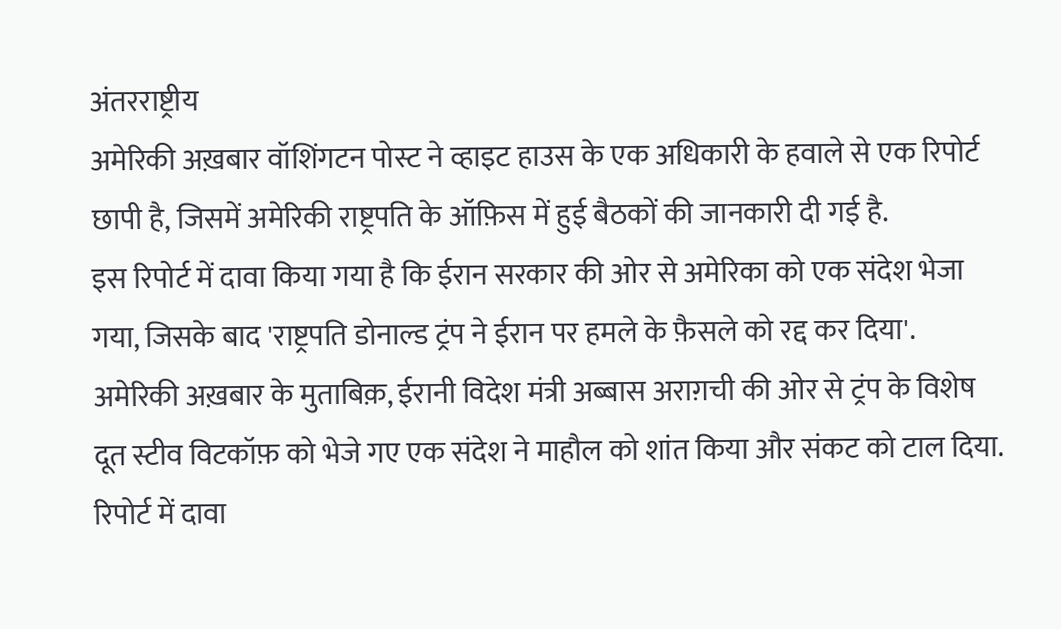अंतरराष्ट्रीय
अमेरिकी अख़बार वॉशिंगटन पोस्ट ने व्हाइट हाउस के एक अधिकारी के हवाले से एक रिपोर्ट छापी है, जिसमें अमेरिकी राष्ट्रपति के ऑफ़िस में हुई बैठकों की जानकारी दी गई है.
इस रिपोर्ट में दावा किया गया है कि ईरान सरकार की ओर से अमेरिका को एक संदेश भेजा गया, जिसके बाद 'राष्ट्रपति डोनाल्ड ट्रंप ने ईरान पर हमले के फ़ैसले को रद्द कर दिया'.
अमेरिकी अख़बार के मुताबिक़, ईरानी विदेश मंत्री अब्बास अराग़ची की ओर से ट्रंप के विशेष दूत स्टीव विटकॉफ़ को भेजे गए एक संदेश ने माहौल को शांत किया और संकट को टाल दिया.
रिपोर्ट में दावा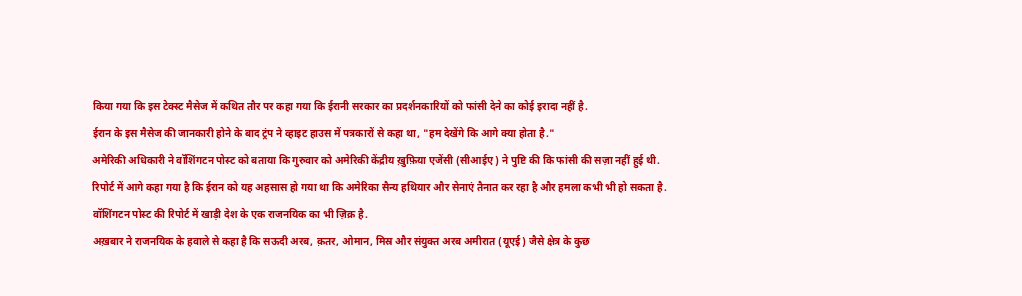किया गया कि इस टेक्स्ट मैसेज में कथित तौर पर कहा गया कि ईरानी सरकार का प्रदर्शनकारियों को फांसी देने का कोई इरादा नहीं है.
ईरान के इस मैसेज की जानकारी होने के बाद ट्रंप ने व्हाइट हाउस में पत्रकारों से कहा था, "हम देखेंगे कि आगे क्या होता है."
अमेरिकी अधिकारी ने वॉशिंगटन पोस्ट को बताया कि गुरुवार को अमेरिकी केंद्रीय ख़ुफ़िया एजेंसी (सीआईए) ने पुष्टि की कि फांसी की सज़ा नहीं हुई थी.
रिपोर्ट में आगे कहा गया है कि ईरान को यह अहसास हो गया था कि अमेरिका सैन्य हथियार और सेनाएं तैनात कर रहा है और हमला कभी भी हो सकता है.
वॉशिंगटन पोस्ट की रिपोर्ट में खाड़ी देश के एक राजनयिक का भी ज़िक्र है.
अख़बार ने राजनयिक के हवाले से कहा है कि सऊदी अरब, क़तर, ओमान, मिस्र और संयुक्त अरब अमीरात (यूएई) जैसे क्षेत्र के कुछ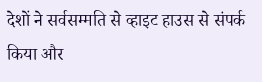देशों ने सर्वसम्मति से व्हाइट हाउस से संपर्क किया और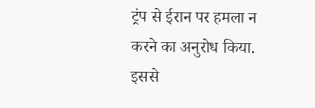ट्रंप से ईरान पर हमला न करने का अनुरोध किया.
इससे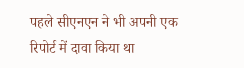पहले सीएनएन ने भी अपनी एक रिपोर्ट में दावा किया था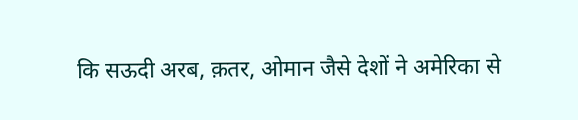कि सऊदी अरब, क़तर, ओमान जैसे देशों ने अमेरिका से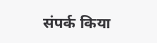संपर्क किया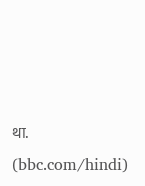था. (bbc.com/hindi)